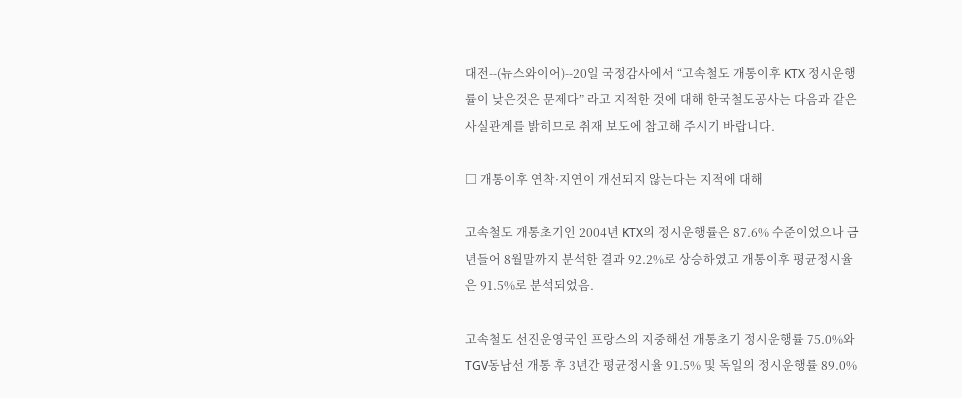대전--(뉴스와이어)--20일 국정감사에서 “고속철도 개통이후 KTX 정시운행률이 낮은것은 문제다” 라고 지적한 것에 대해 한국철도공사는 다음과 같은 사실관계를 밝히므로 취재 보도에 참고해 주시기 바랍니다.

□ 개통이후 연착·지연이 개선되지 않는다는 지적에 대해

고속철도 개통초기인 2004년 KTX의 정시운행률은 87.6% 수준이었으나 금년들어 8월말까지 분석한 결과 92.2%로 상승하였고 개통이후 평균정시율은 91.5%로 분석되었음.

고속철도 선진운영국인 프랑스의 지중해선 개통초기 정시운행률 75.0%와 TGV동남선 개통 후 3년간 평균정시율 91.5% 및 독일의 정시운행률 89.0%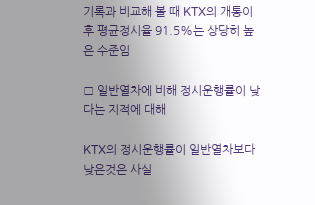기록과 비교해 볼 때 KTX의 개통이후 평균정시율 91.5%는 상당히 높은 수준임

□ 일반열차에 비해 정시운행률이 낮다는 지적에 대해

KTX의 정시운행률이 일반열차보다 낮은것은 사실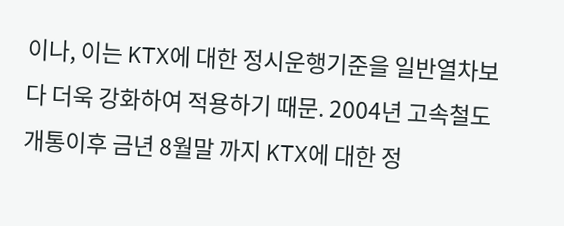이나, 이는 KTX에 대한 정시운행기준을 일반열차보다 더욱 강화하여 적용하기 때문. 2004년 고속철도 개통이후 금년 8월말 까지 KTX에 대한 정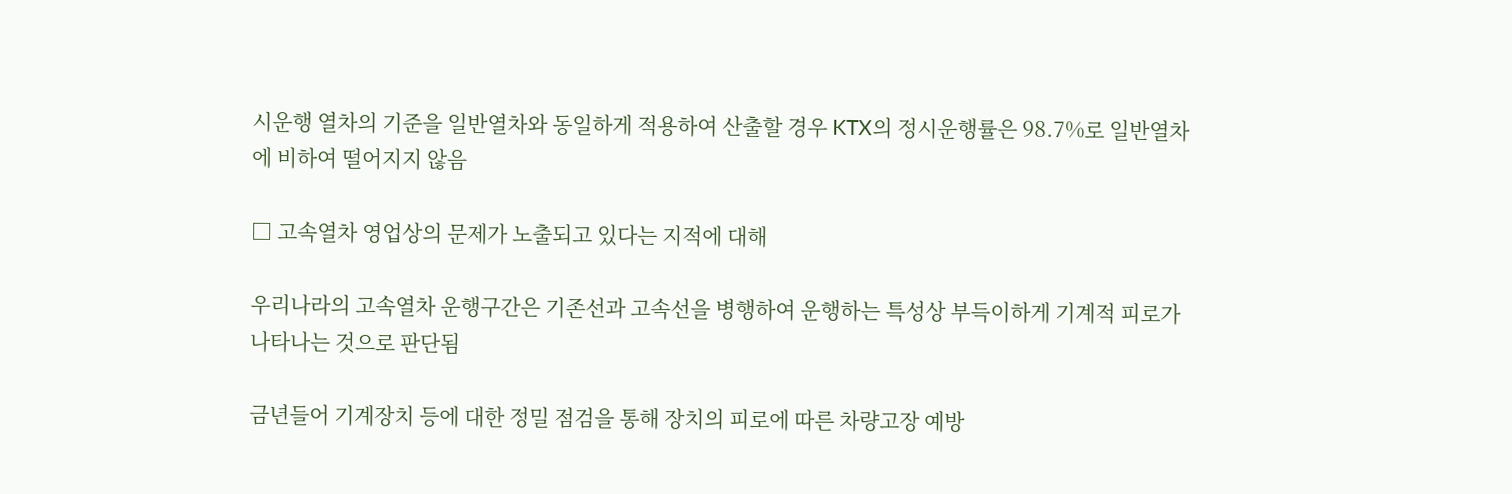시운행 열차의 기준을 일반열차와 동일하게 적용하여 산출할 경우 KTX의 정시운행률은 98.7%로 일반열차에 비하여 떨어지지 않음

□ 고속열차 영업상의 문제가 노출되고 있다는 지적에 대해

우리나라의 고속열차 운행구간은 기존선과 고속선을 병행하여 운행하는 특성상 부득이하게 기계적 피로가 나타나는 것으로 판단됨

금년들어 기계장치 등에 대한 정밀 점검을 통해 장치의 피로에 따른 차량고장 예방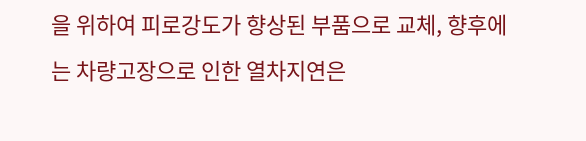을 위하여 피로강도가 향상된 부품으로 교체, 향후에는 차량고장으로 인한 열차지연은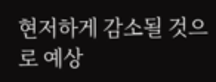현저하게 감소될 것으로 예상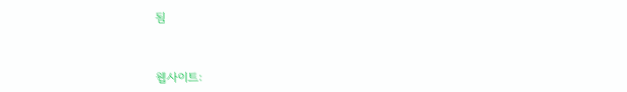됨



웹사이트: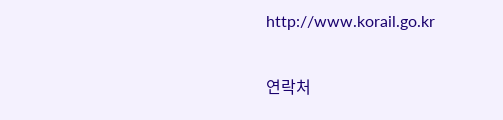http://www.korail.go.kr

연락처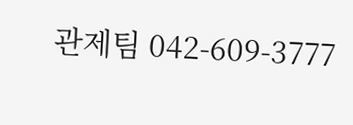관제팀 042-609-3777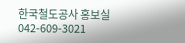한국철도공사 홍보실 042-609-3021